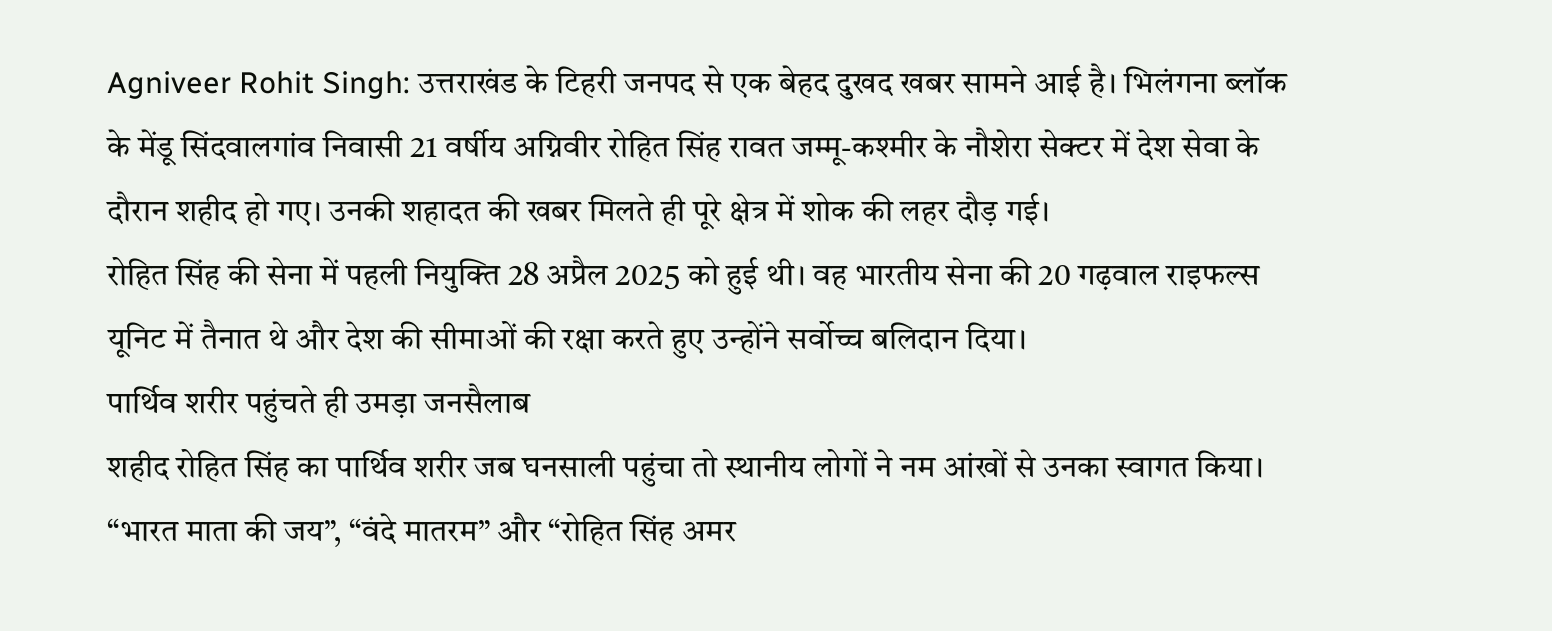Agniveer Rohit Singh: उत्तराखंड के टिहरी जनपद से एक बेहद दुखद खबर सामने आई है। भिलंगना ब्लॉक के मेंडू सिंदवालगांव निवासी 21 वर्षीय अग्निवीर रोहित सिंह रावत जम्मू-कश्मीर के नौशेरा सेक्टर में देश सेवा के दौरान शहीद हो गए। उनकी शहादत की खबर मिलते ही पूरे क्षेत्र में शोक की लहर दौड़ गई।
रोहित सिंह की सेना में पहली नियुक्ति 28 अप्रैल 2025 को हुई थी। वह भारतीय सेना की 20 गढ़वाल राइफल्स यूनिट में तैनात थे और देश की सीमाओं की रक्षा करते हुए उन्होंने सर्वोच्च बलिदान दिया।
पार्थिव शरीर पहुंचते ही उमड़ा जनसैलाब
शहीद रोहित सिंह का पार्थिव शरीर जब घनसाली पहुंचा तो स्थानीय लोगों ने नम आंखों से उनका स्वागत किया। “भारत माता की जय”, “वंदे मातरम” और “रोहित सिंह अमर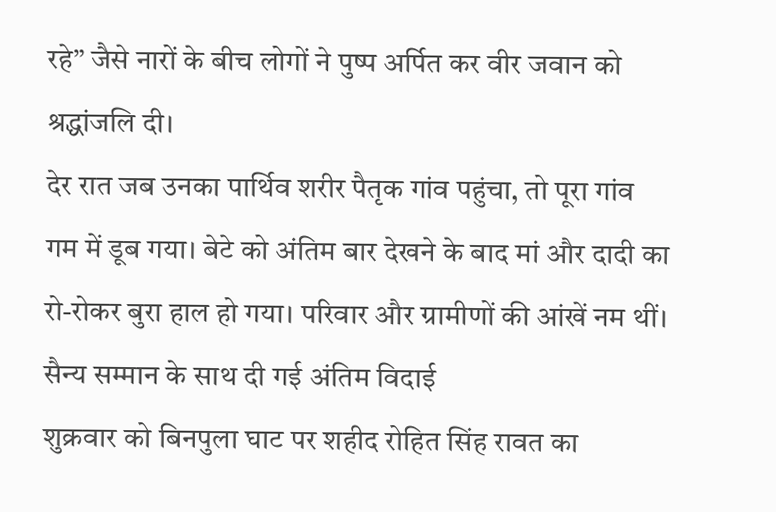रहे” जैसे नारों के बीच लोगों ने पुष्प अर्पित कर वीर जवान को श्रद्धांजलि दी।
देर रात जब उनका पार्थिव शरीर पैतृक गांव पहुंचा, तो पूरा गांव गम में डूब गया। बेटे को अंतिम बार देखने के बाद मां और दादी का रो-रोकर बुरा हाल हो गया। परिवार और ग्रामीणों की आंखें नम थीं।
सैन्य सम्मान के साथ दी गई अंतिम विदाई
शुक्रवार को बिनपुला घाट पर शहीद रोहित सिंह रावत का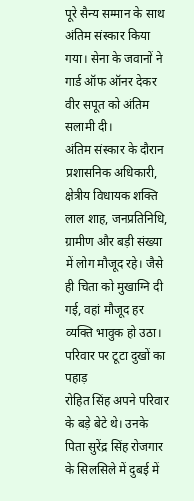पूरे सैन्य सम्मान के साथ अंतिम संस्कार किया गया। सेना के जवानों ने गार्ड ऑफ ऑनर देकर वीर सपूत को अंतिम सलामी दी।
अंतिम संस्कार के दौरान प्रशासनिक अधिकारी, क्षेत्रीय विधायक शक्ति लाल शाह, जनप्रतिनिधि, ग्रामीण और बड़ी संख्या में लोग मौजूद रहे। जैसे ही चिता को मुखाग्नि दी गई, वहां मौजूद हर व्यक्ति भावुक हो उठा।
परिवार पर टूटा दुखों का पहाड़
रोहित सिंह अपने परिवार के बड़े बेटे थे। उनके पिता सुरेंद्र सिंह रोजगार के सिलसिले में दुबई में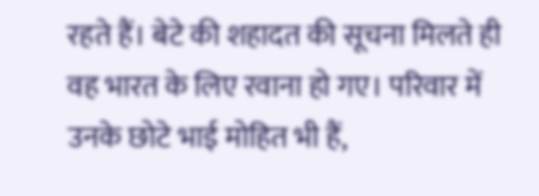रहते हैं। बेटे की शहादत की सूचना मिलते ही वह भारत के लिए रवाना हो गए। परिवार में उनके छोटे भाई मोहित भी हैं,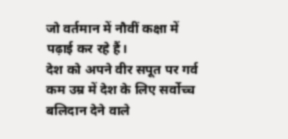जो वर्तमान में नौवीं कक्षा में पढ़ाई कर रहे हैं।
देश को अपने वीर सपूत पर गर्व
कम उम्र में देश के लिए सर्वोच्च बलिदान देने वाले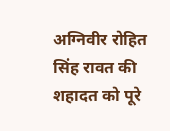अग्निवीर रोहित सिंह रावत की शहादत को पूरे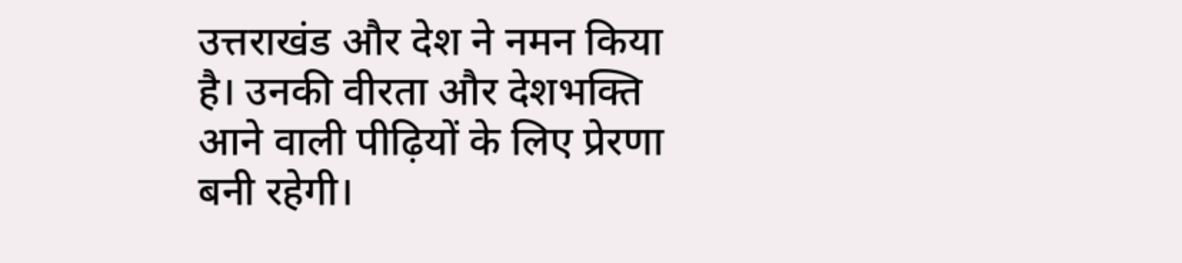उत्तराखंड और देश ने नमन किया है। उनकी वीरता और देशभक्ति आने वाली पीढ़ियों के लिए प्रेरणा बनी रहेगी।